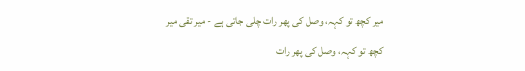میر کچھ تو کہہ، وصل کی پھر رات چلی جاتی ہے - میر تقی میر

کچھ تو کہہ، وصل کی پھر رات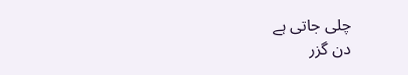چلی جاتی ہے
دن گزر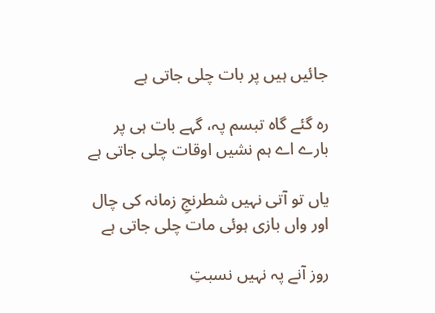جائیں ہیں پر بات چلی جاتی ہے

رہ گئے گاہ تبسم پہ، گہے بات ہی پر
بارے اے ہم نشیں اوقات چلی جاتی ہے

یاں تو آتی نہیں شطرنجِ زمانہ کی چال
اور واں بازی ہوئی مات چلی جاتی ہے

روز آنے پہ نہیں نسبتِ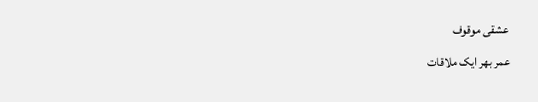عشقی موقوف
عمر بھر ایک ملاقات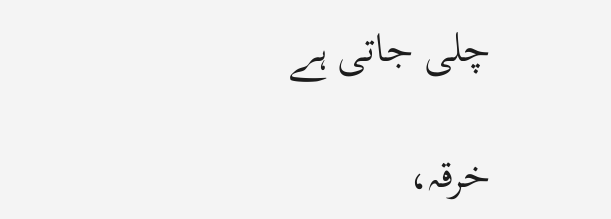چلی جاتی ہے

خرقہ،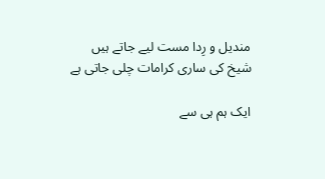مندیل و رِدا مست لیے جاتے ہیں
شیخ کی ساری کرامات چلی جاتی ہے

ایک ہم ہی سے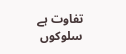تفاوت ہے سلوکوں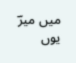میں میرؔ
یوں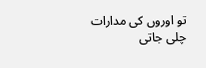تو اوروں کی مدارات چلی جاتی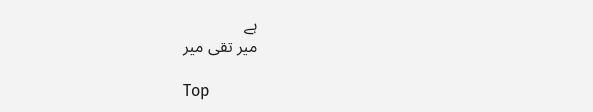ہے
میر تقی میر

Top